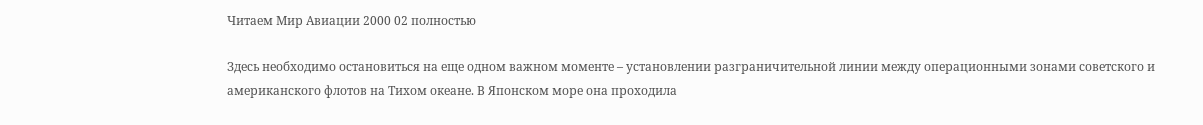Читаем Мир Авиации 2000 02 полностью

Здесь необходимо остановиться на еще одном важном моменте – установлении разграничительной линии между операционными зонами советского и американского флотов на Тихом океане. В Японском море она проходила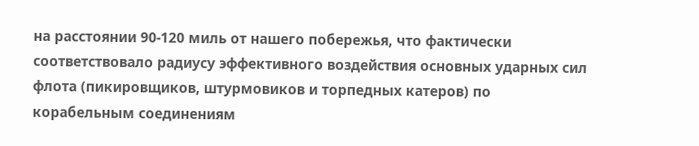на расстоянии 90-120 миль от нашего побережья, что фактически соответствовало радиусу эффективного воздействия основных ударных сил флота (пикировщиков, штурмовиков и торпедных катеров) по корабельным соединениям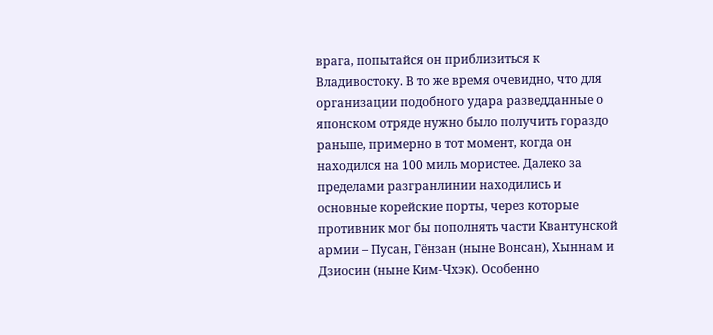врага, попытайся он приблизиться к Владивостоку. В то же время очевидно, что для организации подобного удара разведданные о японском отряде нужно было получить гораздо раньше, примерно в тот момент, когда он находился на 100 миль мористее. Далеко за пределами разгранлинии находились и основные корейские порты, через которые противник мог бы пополнять части Квантунской армии – Пусан, Гёнзан (ныне Вонсан), Хыннам и Дзиосин (ныне Ким-Чхэк). Особенно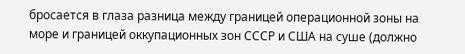бросается в глаза разница между границей операционной зоны на море и границей оккупационных зон СССР и США на суше (должно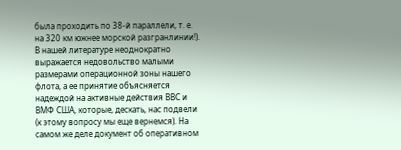была проходить по 38-й параллели, т. е. на 320 км южнее морской разгранлинии!). В нашей литературе неоднократно выражается недовольство малыми размерами операционной зоны нашего флота, а ее принятие объясняется надеждой на активные действия ВВС и ВМФ США, которые, дескать, нас подвели (к этому вопросу мы еще вернемся). На самом же деле документ об оперативном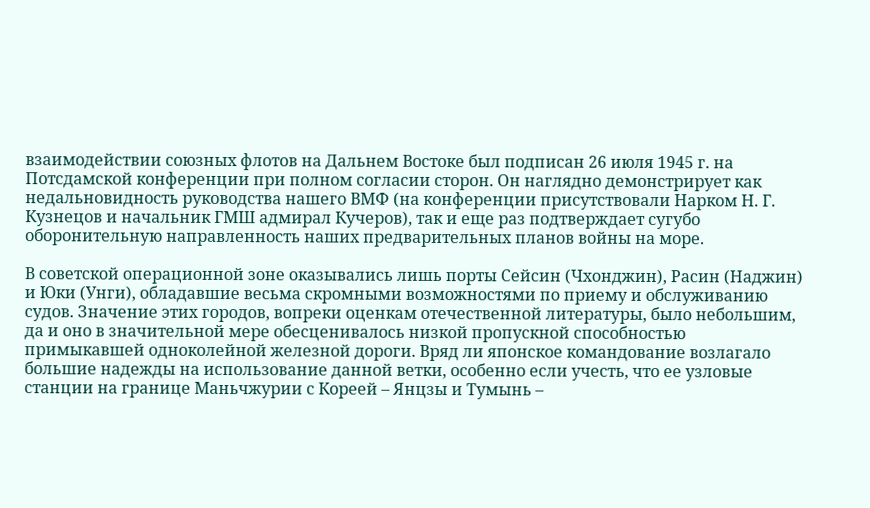взаимодействии союзных флотов на Дальнем Востоке был подписан 26 июля 1945 г. на Потсдамской конференции при полном согласии сторон. Он наглядно демонстрирует как недальновидность руководства нашего ВМФ (на конференции присутствовали Нарком Н. Г. Кузнецов и начальник ГМШ адмирал Кучеров), так и еще раз подтверждает сугубо оборонительную направленность наших предварительных планов войны на море.

В советской операционной зоне оказывались лишь порты Сейсин (Чхонджин), Расин (Наджин) и Юки (Унги), обладавшие весьма скромными возможностями по приему и обслуживанию судов. Значение этих городов, вопреки оценкам отечественной литературы, было небольшим, да и оно в значительной мере обесценивалось низкой пропускной способностью примыкавшей одноколейной железной дороги. Вряд ли японское командование возлагало большие надежды на использование данной ветки, особенно если учесть, что ее узловые станции на границе Маньчжурии с Кореей – Янцзы и Тумынь –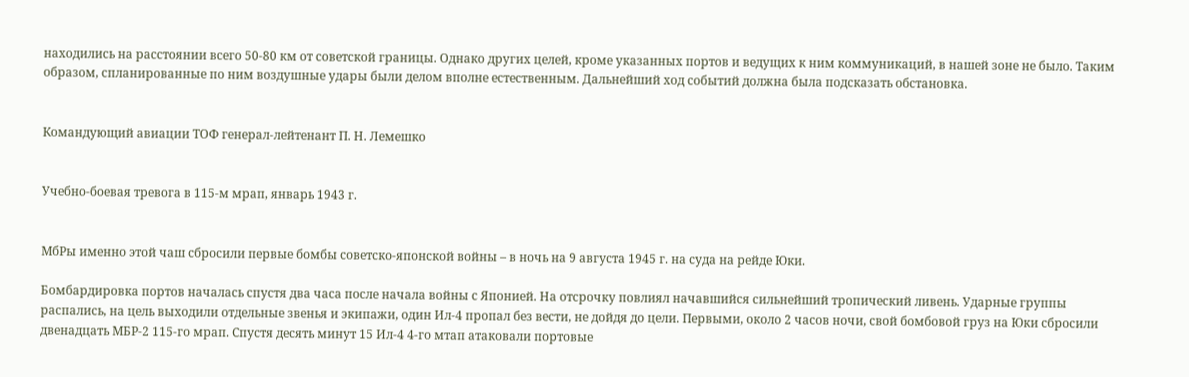находились на расстоянии всего 50-80 км от советской границы. Однако других целей, кроме указанных портов и ведущих к ним коммуникаций, в нашей зоне не было. Таким образом, спланированные по ним воздушные удары были делом вполне естественным. Дальнейший ход событий должна была подсказать обстановка.


Командующий авиации ТОФ генерал-лейтенант П. Н. Лемешко


Учебно-боевая тревога в 115-м мрап, январь 1943 г.


МбРы именно этой чаш сбросили первые бомбы советско-японской войны – в ночь на 9 августа 1945 г. на суда на рейде Юки.

Бомбардировка портов началась спустя два часа после начала войны с Японией. На отсрочку повлиял начавшийся сильнейший тропический ливень. Ударные группы распались, на цель выходили отдельные звенья и экипажи, один Ил-4 пропал без вести, не дойдя до цели. Первыми, около 2 часов ночи, свой бомбовой груз на Юки сбросили двенадцать МБР-2 115-го мрап. Спустя десять минут 15 Ил-4 4-го мтап атаковали портовые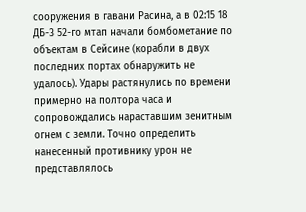сооружения в гавани Расина, а в 02:15 18 ДБ-3 52-го мтап начали бомбометание по объектам в Сейсине (корабли в двух последних портах обнаружить не удалось). Удары растянулись по времени примерно на полтора часа и сопровождались нараставшим зенитным огнем с земли. Точно определить нанесенный противнику урон не представлялось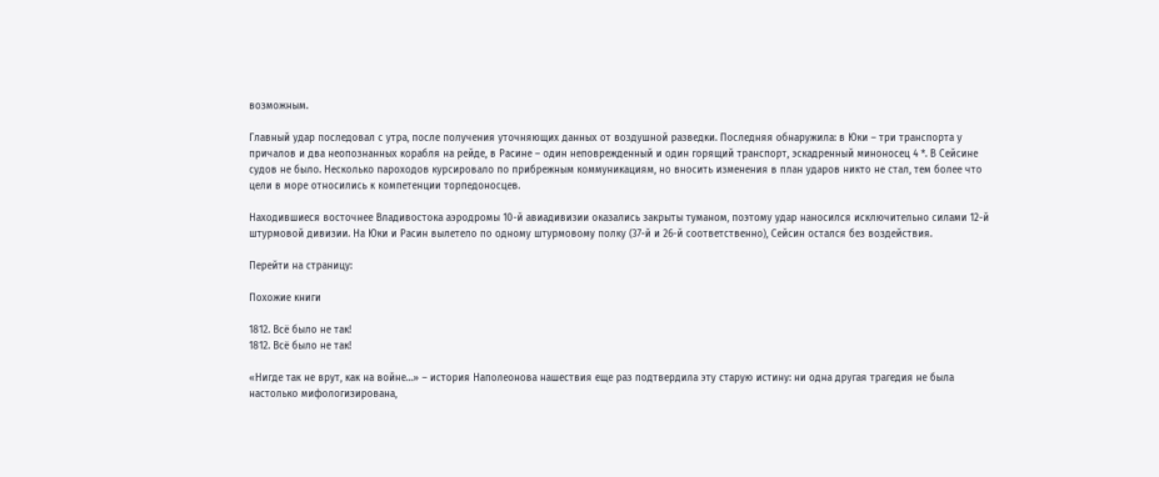возможным.

Главный удар последовал с утра, после получения уточняющих данных от воздушной разведки. Последняя обнаружила: в Юки – три транспорта у причалов и два неопознанных корабля на рейде, в Расине – один неповрежденный и один горящий транспорт, эскадренный миноносец 4 *. В Сейсине судов не было. Несколько пароходов курсировало по прибрежным коммуникациям, но вносить изменения в план ударов никто не стал, тем более что цели в море относились к компетенции торпедоносцев.

Находившиеся восточнее Владивостока аэродромы 10-й авиадивизии оказались закрыты туманом, поэтому удар наносился исключительно силами 12-й штурмовой дивизии. На Юки и Расин вылетело по одному штурмовому полку (37-й и 26-й соответственно), Сейсин остался без воздействия.

Перейти на страницу:

Похожие книги

1812. Всё было не так!
1812. Всё было не так!

«Нигде так не врут, как на войне…» – история Наполеонова нашествия еще раз подтвердила эту старую истину: ни одна другая трагедия не была настолько мифологизирована,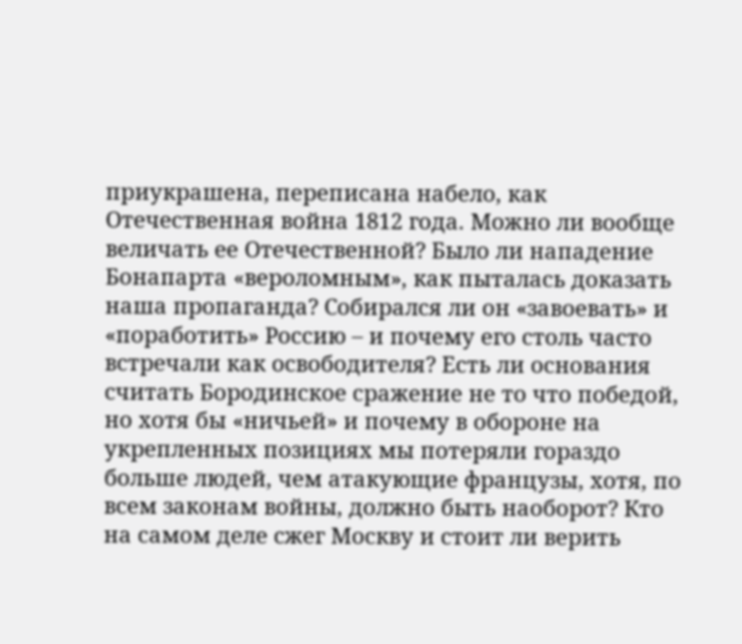приукрашена, переписана набело, как Отечественная война 1812 года. Можно ли вообще величать ее Отечественной? Было ли нападение Бонапарта «вероломным», как пыталась доказать наша пропаганда? Собирался ли он «завоевать» и «поработить» Россию – и почему его столь часто встречали как освободителя? Есть ли основания считать Бородинское сражение не то что победой, но хотя бы «ничьей» и почему в обороне на укрепленных позициях мы потеряли гораздо больше людей, чем атакующие французы, хотя, по всем законам войны, должно быть наоборот? Кто на самом деле сжег Москву и стоит ли верить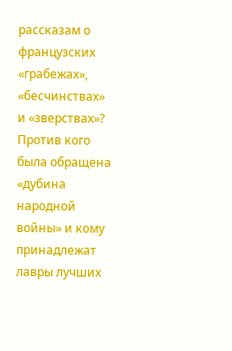рассказам о французских «грабежах», «бесчинствах» и «зверствах»? Против кого была обращена «дубина народной войны» и кому принадлежат лавры лучших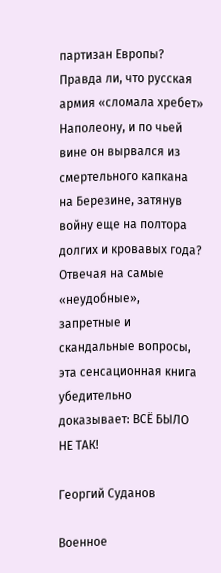партизан Европы? Правда ли, что русская армия «сломала хребет» Наполеону, и по чьей вине он вырвался из смертельного капкана на Березине, затянув войну еще на полтора долгих и кровавых года? Отвечая на самые «неудобные», запретные и скандальные вопросы, эта сенсационная книга убедительно доказывает: ВСЁ БЫЛО НЕ ТАК!

Георгий Суданов

Военное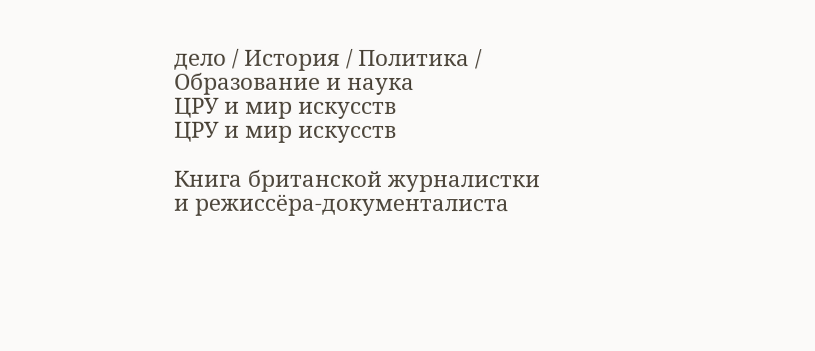дело / История / Политика / Образование и наука
ЦРУ и мир искусств
ЦРУ и мир искусств

Книга британской журналистки и режиссёра-документалиста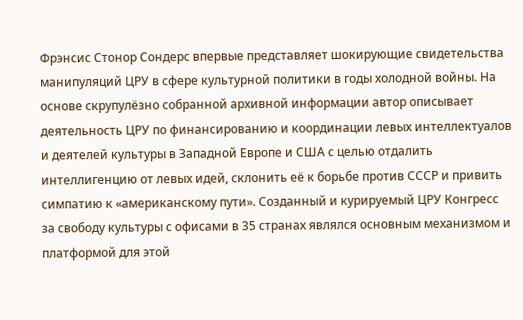Фрэнсис Стонор Сондерс впервые представляет шокирующие свидетельства манипуляций ЦРУ в сфере культурной политики в годы холодной войны. На основе скрупулёзно собранной архивной информации автор описывает деятельность ЦРУ по финансированию и координации левых интеллектуалов и деятелей культуры в Западной Европе и США с целью отдалить интеллигенцию от левых идей, склонить её к борьбе против СССР и привить симпатию к «американскому пути». Созданный и курируемый ЦРУ Конгресс за свободу культуры с офисами в 35 странах являлся основным механизмом и платформой для этой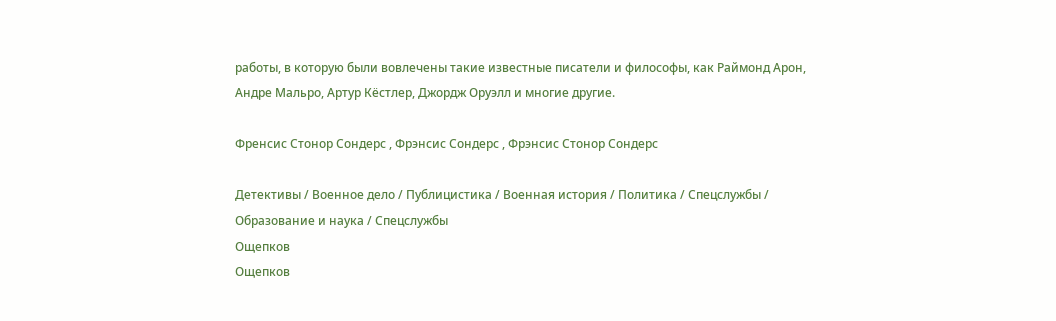работы, в которую были вовлечены такие известные писатели и философы, как Раймонд Арон, Андре Мальро, Артур Кёстлер, Джордж Оруэлл и многие другие.

Френсис Стонор Сондерс , Фрэнсис Сондерс , Фрэнсис Стонор Сондерс

Детективы / Военное дело / Публицистика / Военная история / Политика / Спецслужбы / Образование и наука / Cпецслужбы
Ощепков
Ощепков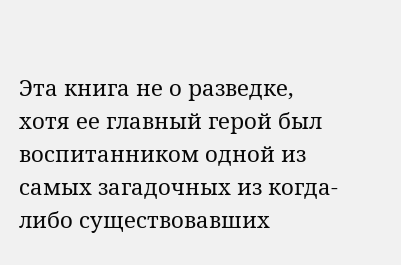Эта книга не о разведке, хотя ее главный герой был воспитанником одной из самых загадочных из когда-либо существовавших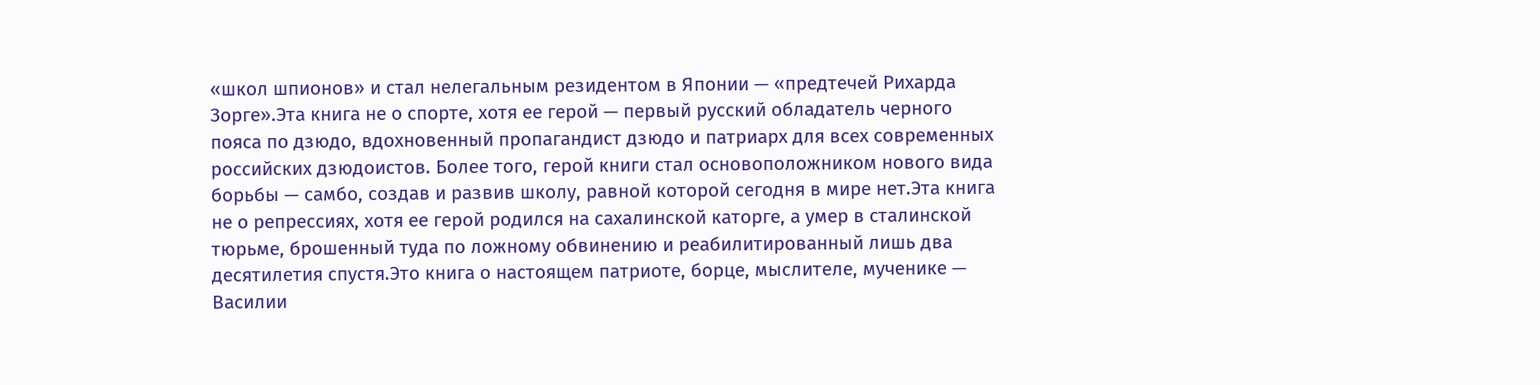«школ шпионов» и стал нелегальным резидентом в Японии — «предтечей Рихарда Зорге».Эта книга не о спорте, хотя ее герой — первый русский обладатель черного пояса по дзюдо, вдохновенный пропагандист дзюдо и патриарх для всех современных российских дзюдоистов. Более того, герой книги стал основоположником нового вида борьбы — самбо, создав и развив школу, равной которой сегодня в мире нет.Эта книга не о репрессиях, хотя ее герой родился на сахалинской каторге, а умер в сталинской тюрьме, брошенный туда по ложному обвинению и реабилитированный лишь два десятилетия спустя.Это книга о настоящем патриоте, борце, мыслителе, мученике — Василии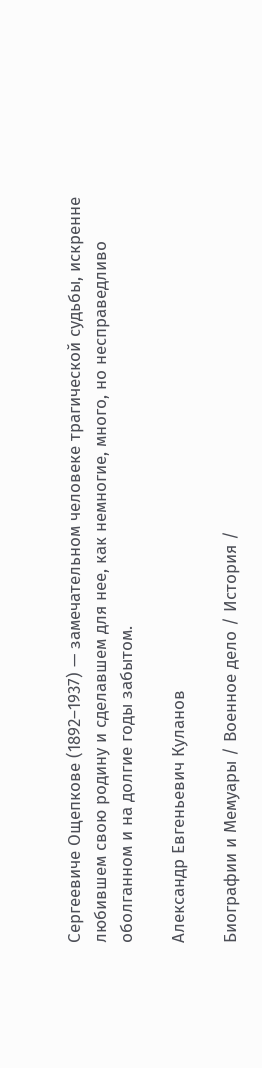Сергеевиче Ощепкове (1892–1937) — замечательном человеке трагической судьбы, искренне любившем свою родину и сделавшем для нее, как немногие, много, но несправедливо оболганном и на долгие годы забытом.

Александр Евгеньевич Куланов

Биографии и Мемуары / Военное дело / История /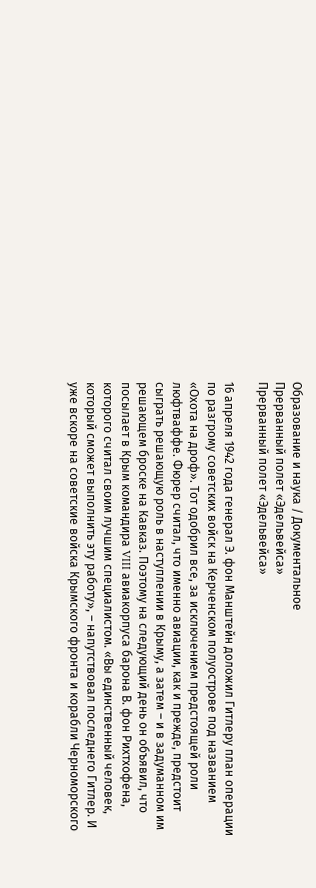Образование и наука / Документальное
Прерванный полет «Эдельвейса»
Прерванный полет «Эдельвейса»

16 апреля 1942 года генерал Э. фон Манштейн доложил Гитлеру план операции по разгрому советских войск на Керченском полуострове под названием «Охота на дроф». Тот одобрил все, за исключением предстоящей роли люфтваффе. Фюрер считал, что именно авиации, как и прежде, предстоит сыграть решающую роль в наступлении в Крыму, а затем – и в задуманном им решающем броске на Кавказ. Поэтому на следующий день он объявил, что посылает в Крым командира VIII авиакорпуса барона В. фон Рихтхофена, которого считал своим лучшим специалистом. «Вы единственный человек, который сможет выполнить эту работу», – напутствовал последнего Гитлер. И уже вскоре на советские войска Крымского фронта и корабли Черноморского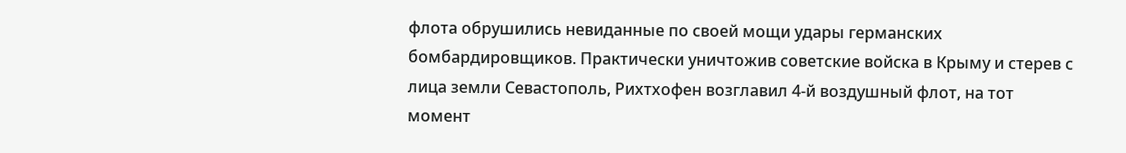флота обрушились невиданные по своей мощи удары германских бомбардировщиков. Практически уничтожив советские войска в Крыму и стерев с лица земли Севастополь, Рихтхофен возглавил 4-й воздушный флот, на тот момент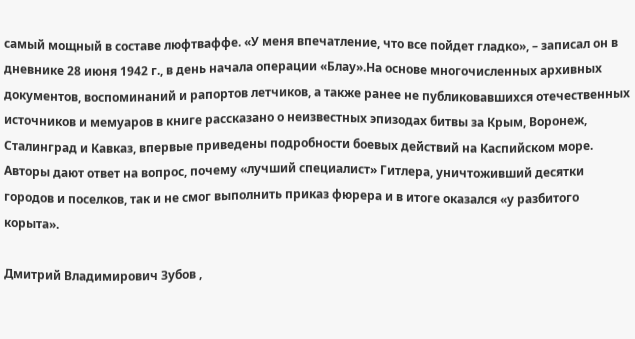самый мощный в составе люфтваффе. «У меня впечатление, что все пойдет гладко», – записал он в дневнике 28 июня 1942 г., в день начала операции «Блау».На основе многочисленных архивных документов, воспоминаний и рапортов летчиков, а также ранее не публиковавшихся отечественных источников и мемуаров в книге рассказано о неизвестных эпизодах битвы за Крым, Воронеж, Сталинград и Кавказ, впервые приведены подробности боевых действий на Каспийском море. Авторы дают ответ на вопрос, почему «лучший специалист» Гитлера, уничтоживший десятки городов и поселков, так и не смог выполнить приказ фюрера и в итоге оказался «у разбитого корыта».

Дмитрий Владимирович Зубов ,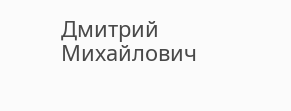Дмитрий Михайлович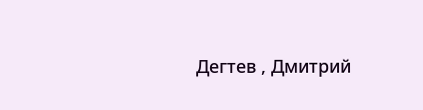Дегтев , Дмитрий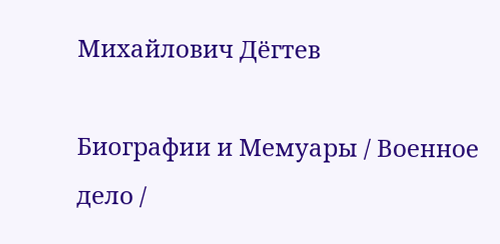Михайлович Дёгтев

Биографии и Мемуары / Военное дело /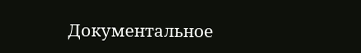Документальное